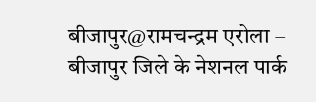बीजापुर@रामचन्द्रम एरोला – बीजापुर जिले के नेशनल पार्क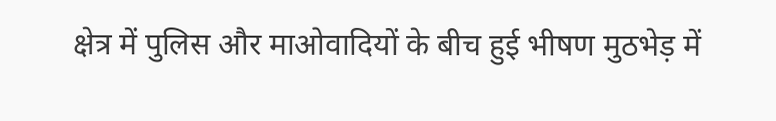क्षेत्र में पुलिस और माओवादियों के बीच हुई भीषण मुठभेड़ में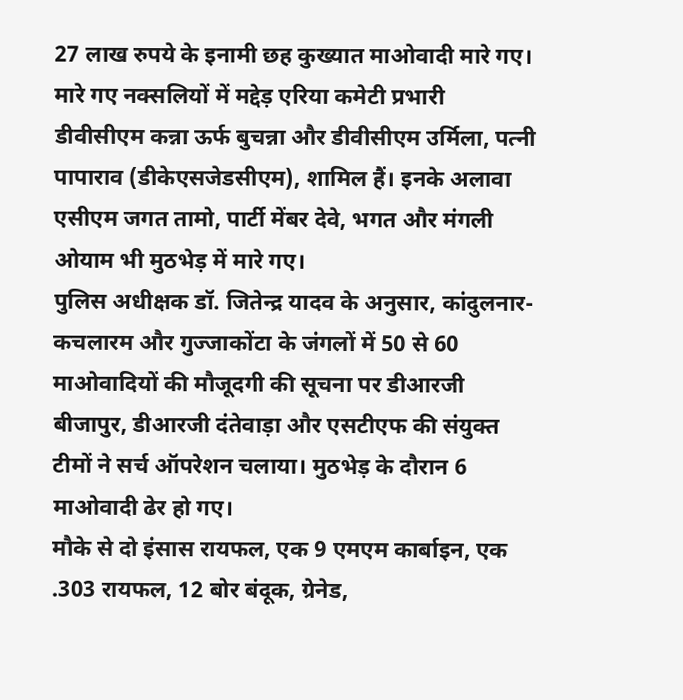27 लाख रुपये के इनामी छह कुख्यात माओवादी मारे गए। मारे गए नक्सलियों में मद्देड़ एरिया कमेटी प्रभारी डीवीसीएम कन्ना ऊर्फ बुचन्ना और डीवीसीएम उर्मिला, पत्नी पापाराव (डीकेएसजेडसीएम), शामिल हैं। इनके अलावा एसीएम जगत तामो, पार्टी मेंबर देवे, भगत और मंगली ओयाम भी मुठभेड़ में मारे गए।
पुलिस अधीक्षक डॉ. जितेन्द्र यादव के अनुसार, कांदुलनार-कचलारम और गुज्जाकोंटा के जंगलों में 50 से 60 माओवादियों की मौजूदगी की सूचना पर डीआरजी बीजापुर, डीआरजी दंतेवाड़ा और एसटीएफ की संयुक्त टीमों ने सर्च ऑपरेशन चलाया। मुठभेड़ के दौरान 6 माओवादी ढेर हो गए।
मौके से दो इंसास रायफल, एक 9 एमएम कार्बाइन, एक .303 रायफल, 12 बोर बंदूक, ग्रेनेड,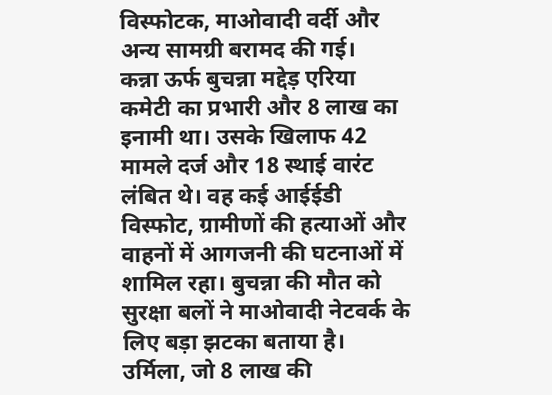विस्फोटक, माओवादी वर्दी और अन्य सामग्री बरामद की गई।
कन्ना ऊर्फ बुचन्ना मद्देड़ एरिया कमेटी का प्रभारी और 8 लाख का इनामी था। उसके खिलाफ 42 मामले दर्ज और 18 स्थाई वारंट लंबित थे। वह कई आईईडी विस्फोट, ग्रामीणों की हत्याओं और वाहनों में आगजनी की घटनाओं में शामिल रहा। बुचन्ना की मौत को सुरक्षा बलों ने माओवादी नेटवर्क के लिए बड़ा झटका बताया है।
उर्मिला, जो 8 लाख की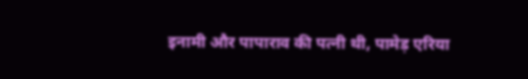इनामी और पापाराव की पत्नी थी, पामेड़ एरिया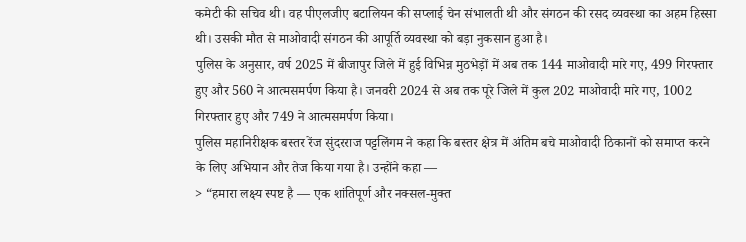कमेटी की सचिव थी। वह पीएलजीए बटालियन की सप्लाई चेन संभालती थी और संगठन की रसद व्यवस्था का अहम हिस्सा थी। उसकी मौत से माओवादी संगठन की आपूर्ति व्यवस्था को बड़ा नुकसान हुआ है।
पुलिस के अनुसार, वर्ष 2025 में बीजापुर जिले में हुई विभिन्न मुठभेड़ों में अब तक 144 माओवादी मारे गए, 499 गिरफ्तार हुए और 560 ने आत्मसमर्पण किया है। जनवरी 2024 से अब तक पूरे जिले में कुल 202 माओवादी मारे गए, 1002 गिरफ्तार हुए और 749 ने आत्मसमर्पण किया।
पुलिस महानिरीक्षक बस्तर रेंज सुंदरराज पट्टलिंगम ने कहा कि बस्तर क्षेत्र में अंतिम बचे माओवादी ठिकानों को समाप्त करने के लिए अभियान और तेज किया गया है। उन्होंने कहा —
> “हमारा लक्ष्य स्पष्ट है — एक शांतिपूर्ण और नक्सल-मुक्त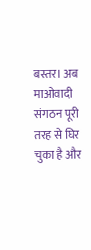बस्तर। अब माओवादी संगठन पूरी तरह से घिर चुका है और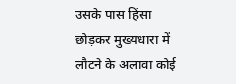उसके पास हिंसा छोड़कर मुख्यधारा में लौटने के अलावा कोई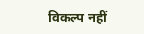विकल्प नहीं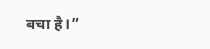बचा है।”